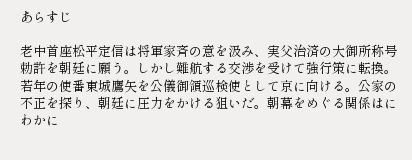あらすじ

老中首座松平定信は将軍家斉の意を汲み、実父治済の大御所称号勅許を朝廷に願う。しかし難航する交渉を受けて強行策に転換。若年の使番東城鷹矢を公儀御領巡検使として京に向ける。公家の不正を探り、朝廷に圧力をかける狙いだ。朝幕をめぐる関係はにわかに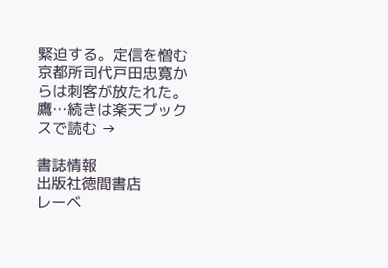緊迫する。定信を憎む京都所司代戸田忠寛からは刺客が放たれた。鷹…続きは楽天ブックスで読む →

書誌情報
出版社徳間書店
レーベ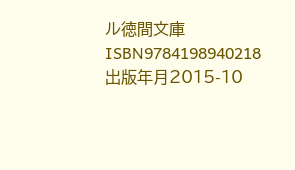ル徳間文庫
ISBN9784198940218
出版年月2015-10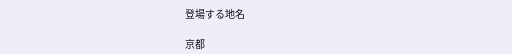登場する地名

京都